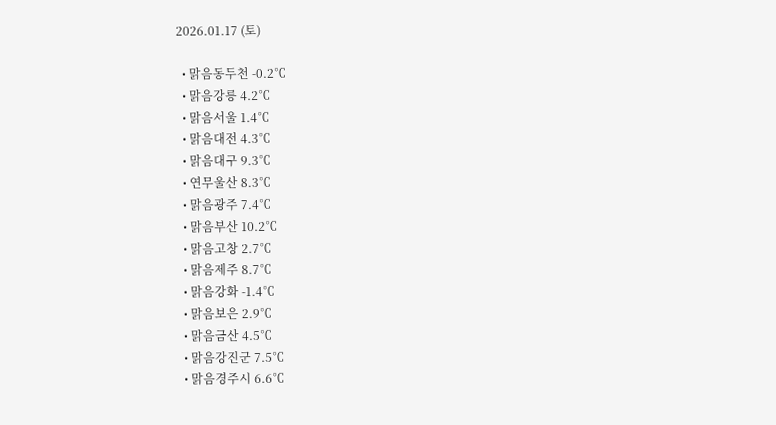2026.01.17 (토)

  • 맑음동두천 -0.2℃
  • 맑음강릉 4.2℃
  • 맑음서울 1.4℃
  • 맑음대전 4.3℃
  • 맑음대구 9.3℃
  • 연무울산 8.3℃
  • 맑음광주 7.4℃
  • 맑음부산 10.2℃
  • 맑음고창 2.7℃
  • 맑음제주 8.7℃
  • 맑음강화 -1.4℃
  • 맑음보은 2.9℃
  • 맑음금산 4.5℃
  • 맑음강진군 7.5℃
  • 맑음경주시 6.6℃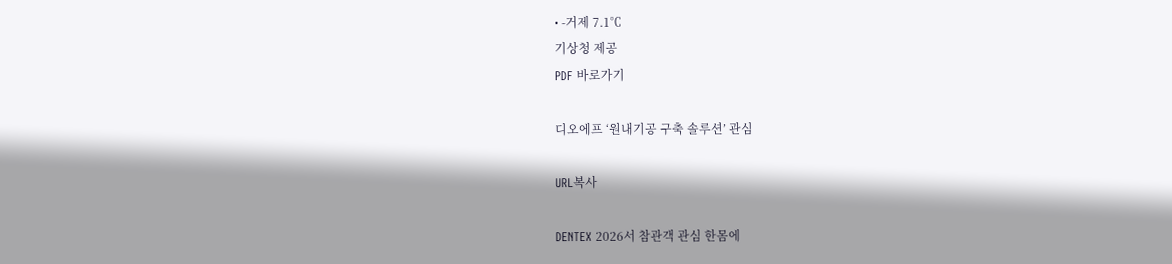• -거제 7.1℃
기상청 제공
PDF 바로가기

디오에프 ‘원내기공 구축 솔루션’ 관심

URL복사

DENTEX 2026서 참관객 관심 한몸에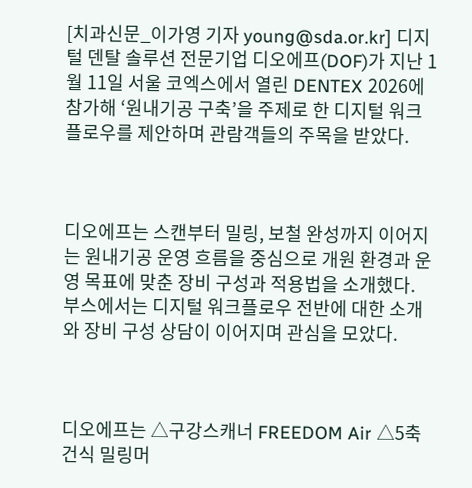[치과신문_이가영 기자 young@sda.or.kr] 디지털 덴탈 솔루션 전문기업 디오에프(DOF)가 지난 1월 11일 서울 코엑스에서 열린 DENTEX 2026에 참가해 ‘원내기공 구축’을 주제로 한 디지털 워크플로우를 제안하며 관람객들의 주목을 받았다.



디오에프는 스캔부터 밀링, 보철 완성까지 이어지는 원내기공 운영 흐름을 중심으로 개원 환경과 운영 목표에 맞춘 장비 구성과 적용법을 소개했다. 부스에서는 디지털 워크플로우 전반에 대한 소개와 장비 구성 상담이 이어지며 관심을 모았다.



디오에프는 △구강스캐너 FREEDOM Air △5축 건식 밀링머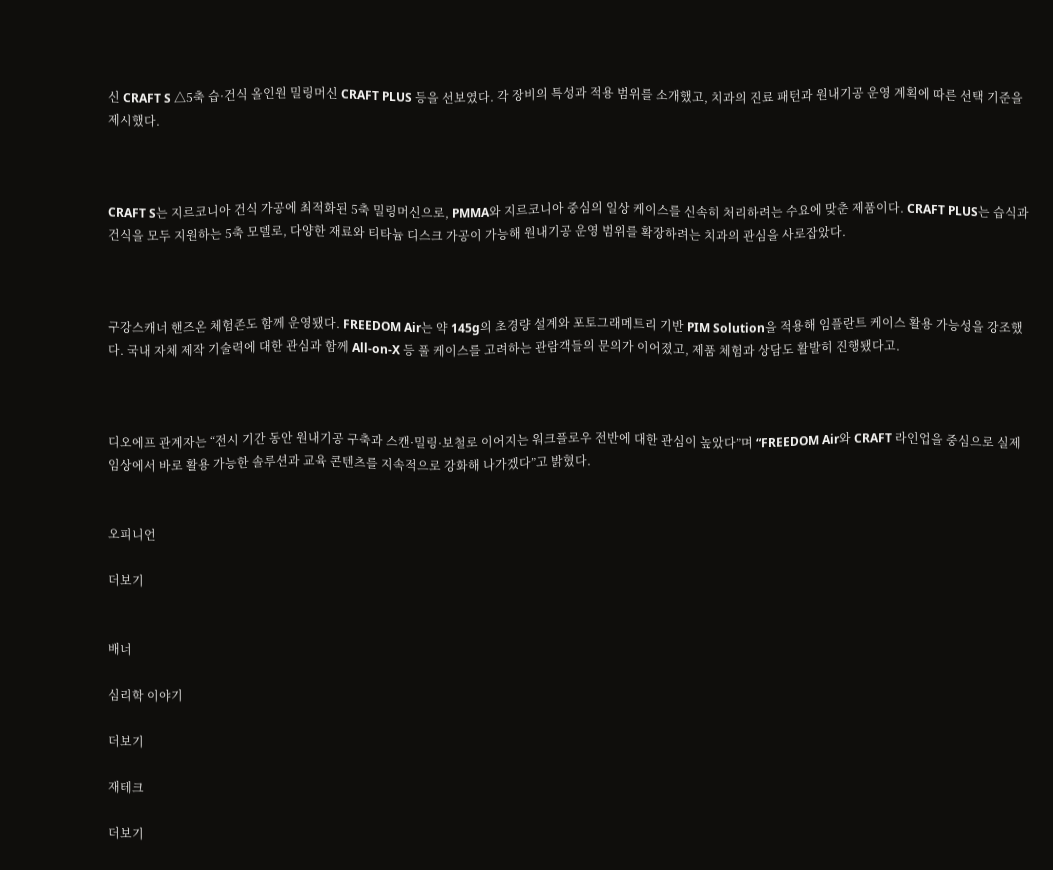신 CRAFT S △5축 습·건식 올인원 밀링머신 CRAFT PLUS 등을 선보였다. 각 장비의 특성과 적용 범위를 소개했고, 치과의 진료 패턴과 원내기공 운영 계획에 따른 선택 기준을 제시했다.



CRAFT S는 지르코니아 건식 가공에 최적화된 5축 밀링머신으로, PMMA와 지르코니아 중심의 일상 케이스를 신속히 처리하려는 수요에 맞춘 제품이다. CRAFT PLUS는 습식과 건식을 모두 지원하는 5축 모델로, 다양한 재료와 티타늄 디스크 가공이 가능해 원내기공 운영 범위를 확장하려는 치과의 관심을 사로잡았다.



구강스캐너 핸즈온 체험존도 함께 운영됐다. FREEDOM Air는 약 145g의 초경량 설계와 포토그래메트리 기반 PIM Solution을 적용해 임플란트 케이스 활용 가능성을 강조했다. 국내 자체 제작 기술력에 대한 관심과 함께 All-on-X 등 풀 케이스를 고려하는 관람객들의 문의가 이어졌고, 제품 체험과 상담도 활발히 진행됐다고.



디오에프 관계자는 “전시 기간 동안 원내기공 구축과 스캔·밀링·보철로 이어지는 워크플로우 전반에 대한 관심이 높았다”며 “FREEDOM Air와 CRAFT 라인업을 중심으로 실제 임상에서 바로 활용 가능한 솔루션과 교육 콘텐츠를 지속적으로 강화해 나가겠다”고 밝혔다.


오피니언

더보기


배너

심리학 이야기

더보기

재테크

더보기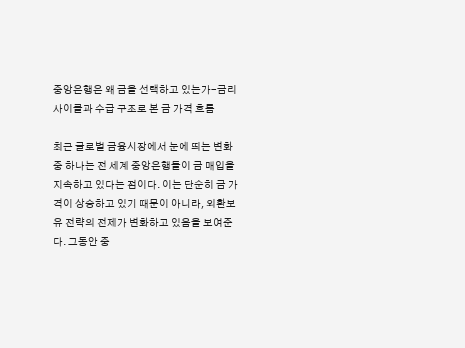중앙은행은 왜 금을 선택하고 있는가-금리 사이클과 수급 구조로 본 금 가격 흐름

최근 글로벌 금융시장에서 눈에 띄는 변화 중 하나는 전 세계 중앙은행들이 금 매입을 지속하고 있다는 점이다. 이는 단순히 금 가격이 상승하고 있기 때문이 아니라, 외환보유 전략의 전제가 변화하고 있음을 보여준다. 그동안 중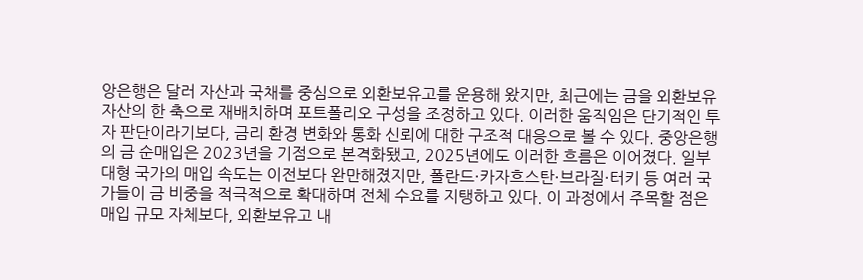앙은행은 달러 자산과 국채를 중심으로 외환보유고를 운용해 왔지만, 최근에는 금을 외환보유 자산의 한 축으로 재배치하며 포트폴리오 구성을 조정하고 있다. 이러한 움직임은 단기적인 투자 판단이라기보다, 금리 환경 변화와 통화 신뢰에 대한 구조적 대응으로 볼 수 있다. 중앙은행의 금 순매입은 2023년을 기점으로 본격화됐고, 2025년에도 이러한 흐름은 이어졌다. 일부 대형 국가의 매입 속도는 이전보다 완만해졌지만, 폴란드·카자흐스탄·브라질·터키 등 여러 국가들이 금 비중을 적극적으로 확대하며 전체 수요를 지탱하고 있다. 이 과정에서 주목할 점은 매입 규모 자체보다, 외환보유고 내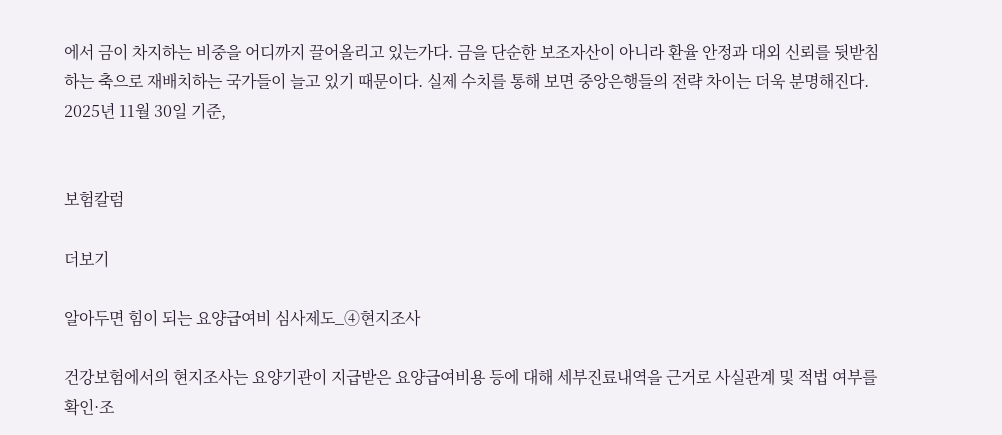에서 금이 차지하는 비중을 어디까지 끌어올리고 있는가다. 금을 단순한 보조자산이 아니라 환율 안정과 대외 신뢰를 뒷받침하는 축으로 재배치하는 국가들이 늘고 있기 때문이다. 실제 수치를 통해 보면 중앙은행들의 전략 차이는 더욱 분명해진다. 2025년 11월 30일 기준,


보험칼럼

더보기

알아두면 힘이 되는 요양급여비 심사제도_④현지조사

건강보험에서의 현지조사는 요양기관이 지급받은 요양급여비용 등에 대해 세부진료내역을 근거로 사실관계 및 적법 여부를 확인·조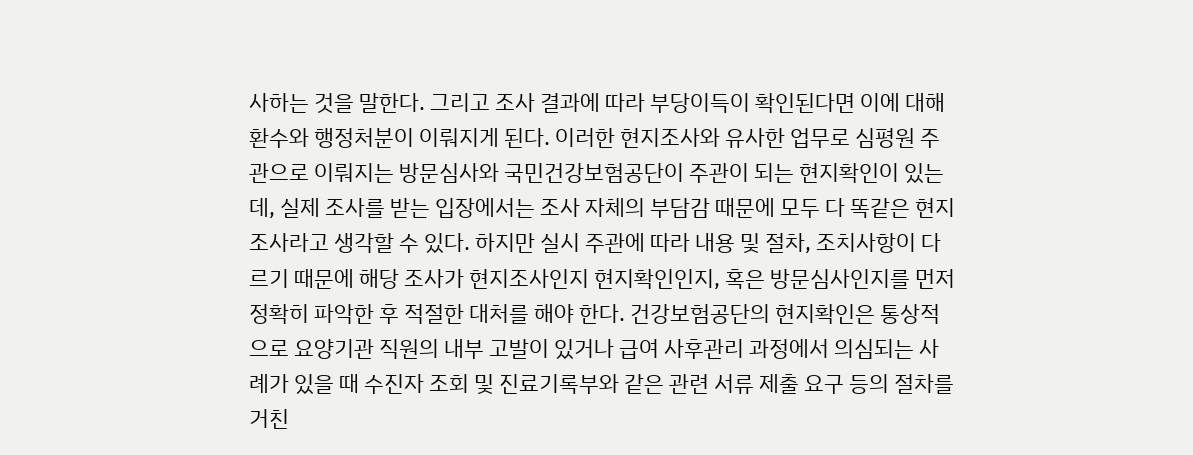사하는 것을 말한다. 그리고 조사 결과에 따라 부당이득이 확인된다면 이에 대해 환수와 행정처분이 이뤄지게 된다. 이러한 현지조사와 유사한 업무로 심평원 주관으로 이뤄지는 방문심사와 국민건강보험공단이 주관이 되는 현지확인이 있는데, 실제 조사를 받는 입장에서는 조사 자체의 부담감 때문에 모두 다 똑같은 현지조사라고 생각할 수 있다. 하지만 실시 주관에 따라 내용 및 절차, 조치사항이 다르기 때문에 해당 조사가 현지조사인지 현지확인인지, 혹은 방문심사인지를 먼저 정확히 파악한 후 적절한 대처를 해야 한다. 건강보험공단의 현지확인은 통상적으로 요양기관 직원의 내부 고발이 있거나 급여 사후관리 과정에서 의심되는 사례가 있을 때 수진자 조회 및 진료기록부와 같은 관련 서류 제출 요구 등의 절차를 거친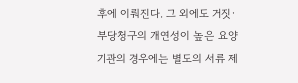후에 이뤄진다. 그 외에도 거짓·부당청구의 개연성이 높은 요양기관의 경우에는 별도의 서류 제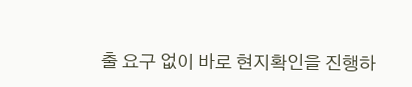출 요구 없이 바로 현지확인을 진행하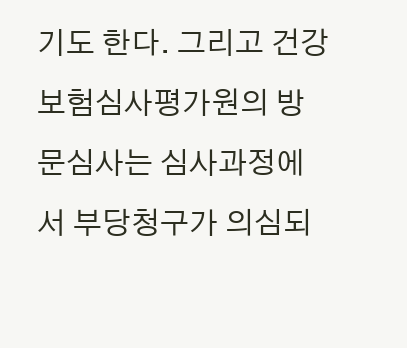기도 한다. 그리고 건강보험심사평가원의 방문심사는 심사과정에서 부당청구가 의심되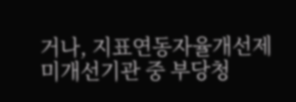거나, 지표연동자율개선제 미개선기관 중 부당청